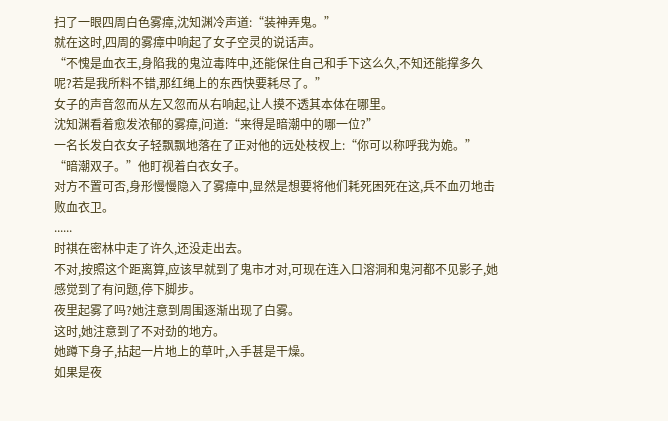扫了一眼四周白色雾瘴,沈知渊冷声道:“装神弄鬼。”
就在这时,四周的雾瘴中响起了女子空灵的说话声。
“不愧是血衣王,身陷我的鬼泣毒阵中,还能保住自己和手下这么久,不知还能撑多久呢?若是我所料不错,那红绳上的东西快要耗尽了。”
女子的声音忽而从左又忽而从右响起,让人摸不透其本体在哪里。
沈知渊看着愈发浓郁的雾瘴,问道:“来得是暗潮中的哪一位?”
一名长发白衣女子轻飘飘地落在了正对他的远处枝杈上:“你可以称呼我为姽。”
“暗潮双子。”他盯视着白衣女子。
对方不置可否,身形慢慢隐入了雾瘴中,显然是想要将他们耗死困死在这,兵不血刃地击败血衣卫。
......
时祺在密林中走了许久,还没走出去。
不对,按照这个距离算,应该早就到了鬼市才对,可现在连入口溶洞和鬼河都不见影子,她感觉到了有问题,停下脚步。
夜里起雾了吗?她注意到周围逐渐出现了白雾。
这时,她注意到了不对劲的地方。
她蹲下身子,拈起一片地上的草叶,入手甚是干燥。
如果是夜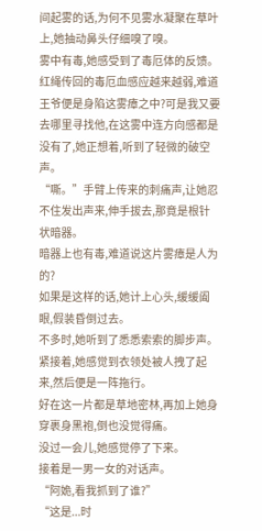间起雾的话,为何不见雾水凝聚在草叶上,她抽动鼻头仔细嗅了嗅。
雾中有毒,她感受到了毒厄体的反馈。
红绳传回的毒厄血感应越来越弱,难道王爷便是身陷这雾瘴之中?可是我又要去哪里寻找他,在这雾中连方向感都是没有了,她正想着,听到了轻微的破空声。
“嘶。”手臂上传来的刺痛声,让她忍不住发出声来,伸手拔去,那竟是根针状暗器。
暗器上也有毒,难道说这片雾瘴是人为的?
如果是这样的话,她计上心头,缓缓阖眼,假装昏倒过去。
不多时,她听到了悉悉索索的脚步声。
紧接着,她感觉到衣领处被人拽了起来,然后便是一阵拖行。
好在这一片都是草地密林,再加上她身穿裹身黑袍,倒也没觉得痛。
没过一会儿,她感觉停了下来。
接着是一男一女的对话声。
“阿姽,看我抓到了谁?”
“这是...时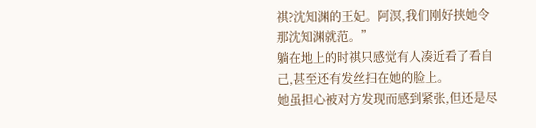祺?沈知渊的王妃。阿溟,我们刚好挟她令那沈知渊就范。”
躺在地上的时祺只感觉有人凑近看了看自己,甚至还有发丝扫在她的脸上。
她虽担心被对方发现而感到紧张,但还是尽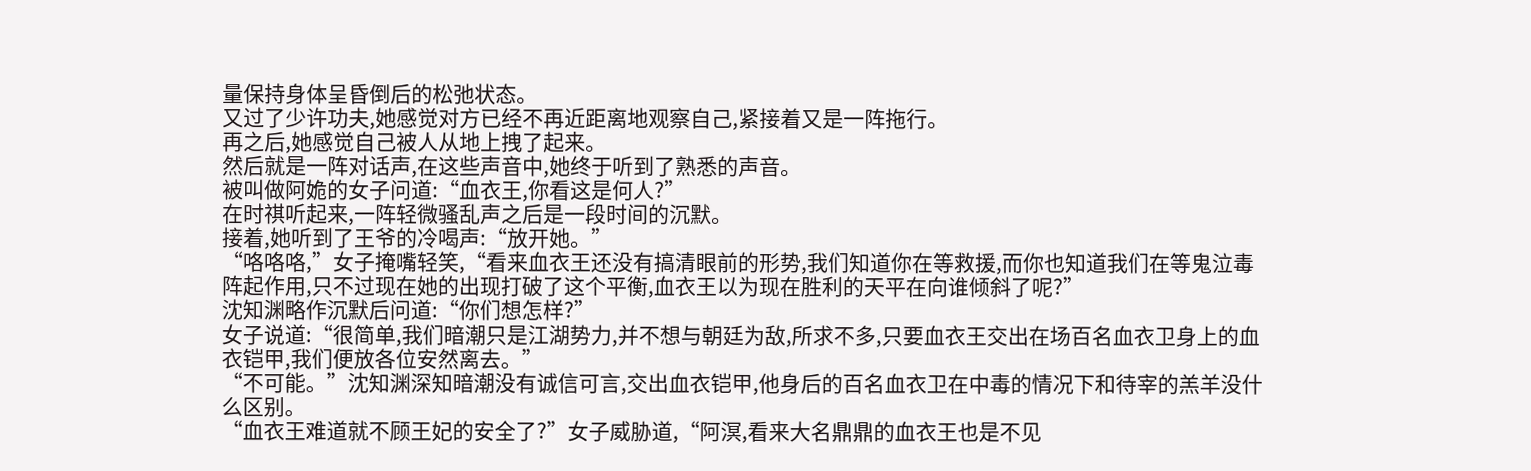量保持身体呈昏倒后的松弛状态。
又过了少许功夫,她感觉对方已经不再近距离地观察自己,紧接着又是一阵拖行。
再之后,她感觉自己被人从地上拽了起来。
然后就是一阵对话声,在这些声音中,她终于听到了熟悉的声音。
被叫做阿姽的女子问道:“血衣王,你看这是何人?”
在时祺听起来,一阵轻微骚乱声之后是一段时间的沉默。
接着,她听到了王爷的冷喝声:“放开她。”
“咯咯咯,”女子掩嘴轻笑,“看来血衣王还没有搞清眼前的形势,我们知道你在等救援,而你也知道我们在等鬼泣毒阵起作用,只不过现在她的出现打破了这个平衡,血衣王以为现在胜利的天平在向谁倾斜了呢?”
沈知渊略作沉默后问道:“你们想怎样?”
女子说道:“很简单,我们暗潮只是江湖势力,并不想与朝廷为敌,所求不多,只要血衣王交出在场百名血衣卫身上的血衣铠甲,我们便放各位安然离去。”
“不可能。”沈知渊深知暗潮没有诚信可言,交出血衣铠甲,他身后的百名血衣卫在中毒的情况下和待宰的羔羊没什么区别。
“血衣王难道就不顾王妃的安全了?”女子威胁道,“阿溟,看来大名鼎鼎的血衣王也是不见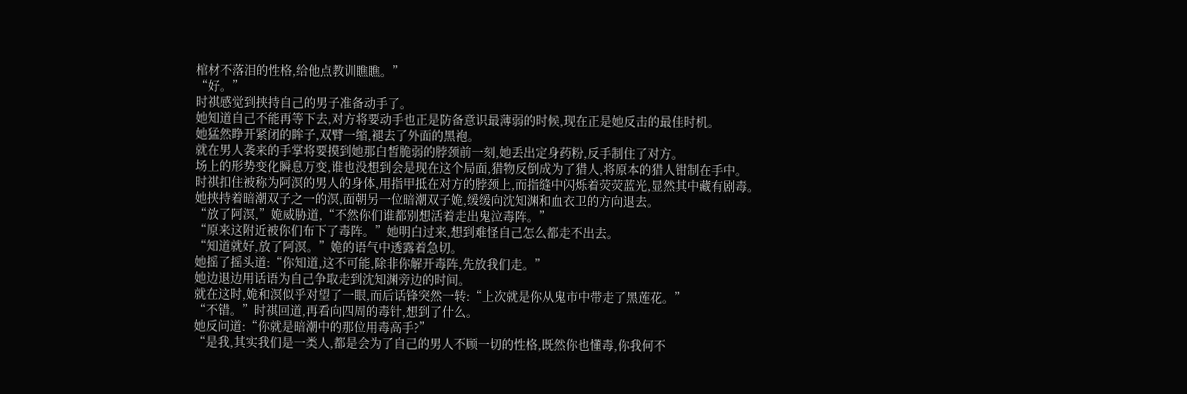棺材不落泪的性格,给他点教训瞧瞧。”
“好。”
时祺感觉到挟持自己的男子准备动手了。
她知道自己不能再等下去,对方将要动手也正是防备意识最薄弱的时候,现在正是她反击的最佳时机。
她猛然睁开紧闭的眸子,双臂一缩,褪去了外面的黑袍。
就在男人袭来的手掌将要摸到她那白皙脆弱的脖颈前一刻,她丢出定身药粉,反手制住了对方。
场上的形势变化瞬息万变,谁也没想到会是现在这个局面,猎物反倒成为了猎人,将原本的猎人钳制在手中。
时祺扣住被称为阿溟的男人的身体,用指甲抵在对方的脖颈上,而指缝中闪烁着荧荧蓝光,显然其中藏有剧毒。
她挟持着暗潮双子之一的溟,面朝另一位暗潮双子姽,缓缓向沈知渊和血衣卫的方向退去。
“放了阿溟,”姽威胁道,“不然你们谁都别想活着走出鬼泣毒阵。”
“原来这附近被你们布下了毒阵。”她明白过来,想到难怪自己怎么都走不出去。
“知道就好,放了阿溟。”姽的语气中透露着急切。
她摇了摇头道:“你知道,这不可能,除非你解开毒阵,先放我们走。”
她边退边用话语为自己争取走到沈知渊旁边的时间。
就在这时,姽和溟似乎对望了一眼,而后话锋突然一转:“上次就是你从鬼市中带走了黑莲花。”
“不错。”时祺回道,再看向四周的毒针,想到了什么。
她反问道:“你就是暗潮中的那位用毒高手?”
“是我,其实我们是一类人,都是会为了自己的男人不顾一切的性格,既然你也懂毒,你我何不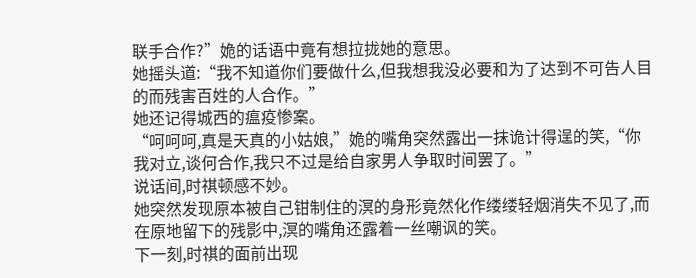联手合作?”姽的话语中竟有想拉拢她的意思。
她摇头道:“我不知道你们要做什么,但我想我没必要和为了达到不可告人目的而残害百姓的人合作。”
她还记得城西的瘟疫惨案。
“呵呵呵,真是天真的小姑娘,”姽的嘴角突然露出一抹诡计得逞的笑,“你我对立,谈何合作,我只不过是给自家男人争取时间罢了。”
说话间,时祺顿感不妙。
她突然发现原本被自己钳制住的溟的身形竟然化作缕缕轻烟消失不见了,而在原地留下的残影中,溟的嘴角还露着一丝嘲讽的笑。
下一刻,时祺的面前出现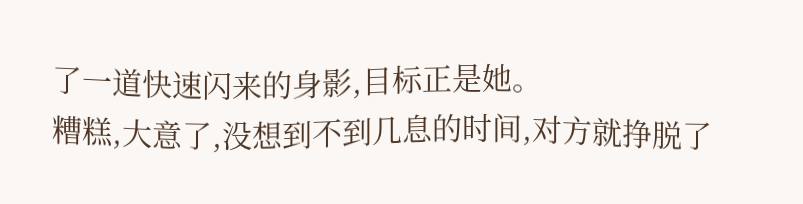了一道快速闪来的身影,目标正是她。
糟糕,大意了,没想到不到几息的时间,对方就挣脱了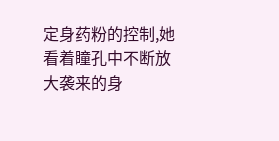定身药粉的控制,她看着瞳孔中不断放大袭来的身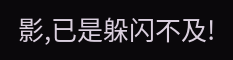影,已是躲闪不及!